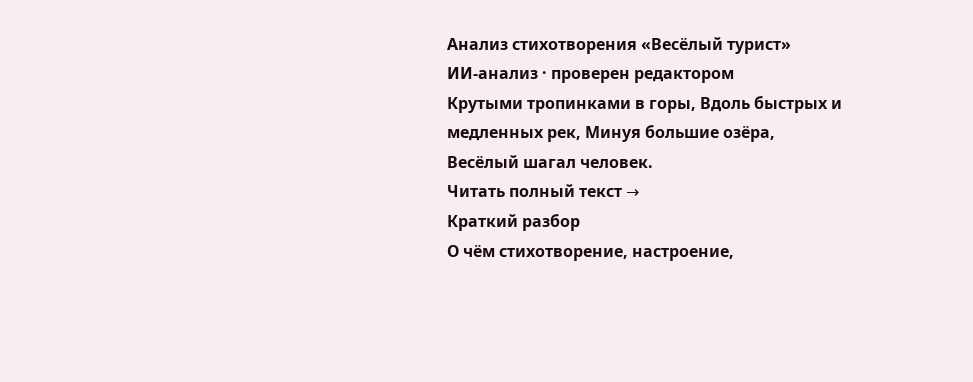Анализ стихотворения «Весёлый турист»
ИИ-анализ · проверен редактором
Крутыми тропинками в горы, Вдоль быстрых и медленных рек, Минуя большие озёра, Весёлый шагал человек.
Читать полный текст →
Краткий разбор
О чём стихотворение, настроение,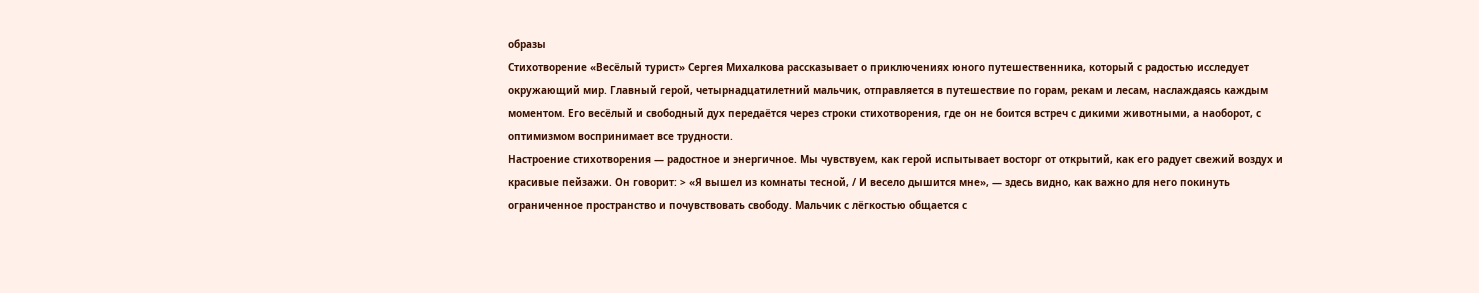образы
Стихотворение «Весёлый турист» Сергея Михалкова рассказывает о приключениях юного путешественника, который с радостью исследует окружающий мир. Главный герой, четырнадцатилетний мальчик, отправляется в путешествие по горам, рекам и лесам, наслаждаясь каждым моментом. Его весёлый и свободный дух передаётся через строки стихотворения, где он не боится встреч с дикими животными, а наоборот, с оптимизмом воспринимает все трудности.
Настроение стихотворения — радостное и энергичное. Мы чувствуем, как герой испытывает восторг от открытий, как его радует свежий воздух и красивые пейзажи. Он говорит: > «Я вышел из комнаты тесной, / И весело дышится мне», — здесь видно, как важно для него покинуть ограниченное пространство и почувствовать свободу. Мальчик с лёгкостью общается с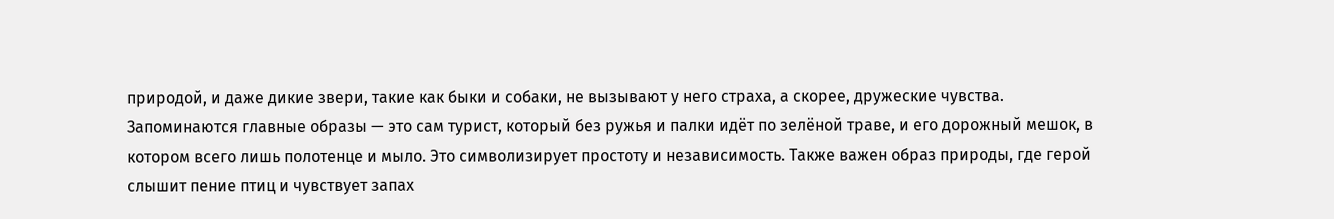природой, и даже дикие звери, такие как быки и собаки, не вызывают у него страха, а скорее, дружеские чувства.
Запоминаются главные образы — это сам турист, который без ружья и палки идёт по зелёной траве, и его дорожный мешок, в котором всего лишь полотенце и мыло. Это символизирует простоту и независимость. Также важен образ природы, где герой слышит пение птиц и чувствует запах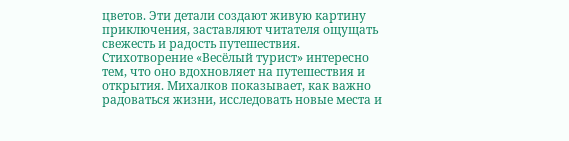цветов. Эти детали создают живую картину приключения, заставляют читателя ощущать свежесть и радость путешествия.
Стихотворение «Весёлый турист» интересно тем, что оно вдохновляет на путешествия и открытия. Михалков показывает, как важно радоваться жизни, исследовать новые места и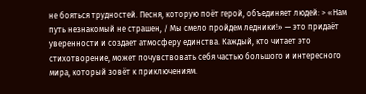не бояться трудностей. Песня, которую поёт герой, объединяет людей: > «Нам путь незнакомый не страшен, / Мы смело пройдем ледники!» — это придаёт уверенности и создает атмосферу единства. Каждый, кто читает это стихотворение, может почувствовать себя частью большого и интересного мира, который зовёт к приключениям.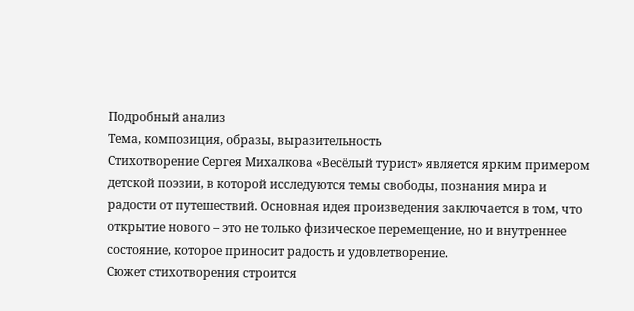Подробный анализ
Тема, композиция, образы, выразительность
Стихотворение Сергея Михалкова «Весёлый турист» является ярким примером детской поэзии, в которой исследуются темы свободы, познания мира и радости от путешествий. Основная идея произведения заключается в том, что открытие нового – это не только физическое перемещение, но и внутреннее состояние, которое приносит радость и удовлетворение.
Сюжет стихотворения строится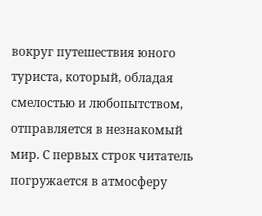вокруг путешествия юного туриста, который, обладая смелостью и любопытством, отправляется в незнакомый мир. С первых строк читатель погружается в атмосферу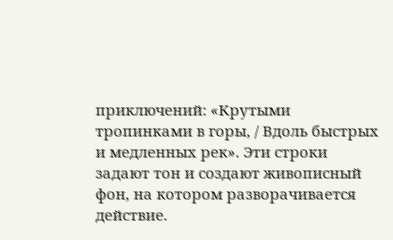приключений: «Крутыми тропинками в горы, / Вдоль быстрых и медленных рек». Эти строки задают тон и создают живописный фон, на котором разворачивается действие.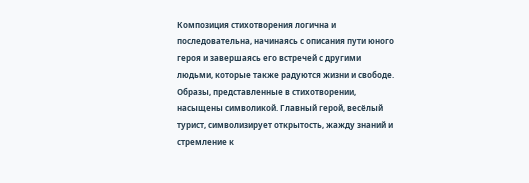Композиция стихотворения логична и последовательна, начинаясь с описания пути юного героя и завершаясь его встречей с другими людьми, которые также радуются жизни и свободе.
Образы, представленные в стихотворении, насыщены символикой. Главный герой, весёлый турист, символизирует открытость, жажду знаний и стремление к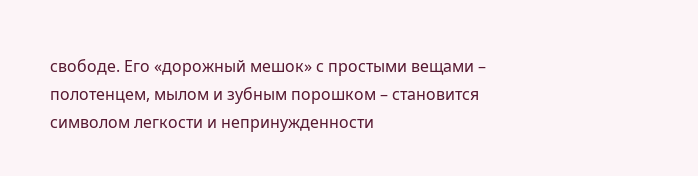свободе. Его «дорожный мешок» с простыми вещами – полотенцем, мылом и зубным порошком – становится символом легкости и непринужденности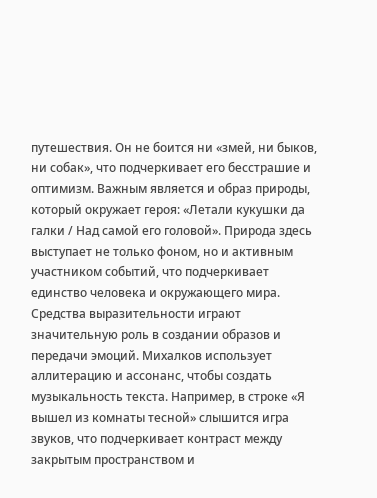путешествия. Он не боится ни «змей, ни быков, ни собак», что подчеркивает его бесстрашие и оптимизм. Важным является и образ природы, который окружает героя: «Летали кукушки да галки / Над самой его головой». Природа здесь выступает не только фоном, но и активным участником событий, что подчеркивает единство человека и окружающего мира.
Средства выразительности играют значительную роль в создании образов и передачи эмоций. Михалков использует аллитерацию и ассонанс, чтобы создать музыкальность текста. Например, в строке «Я вышел из комнаты тесной» слышится игра звуков, что подчеркивает контраст между закрытым пространством и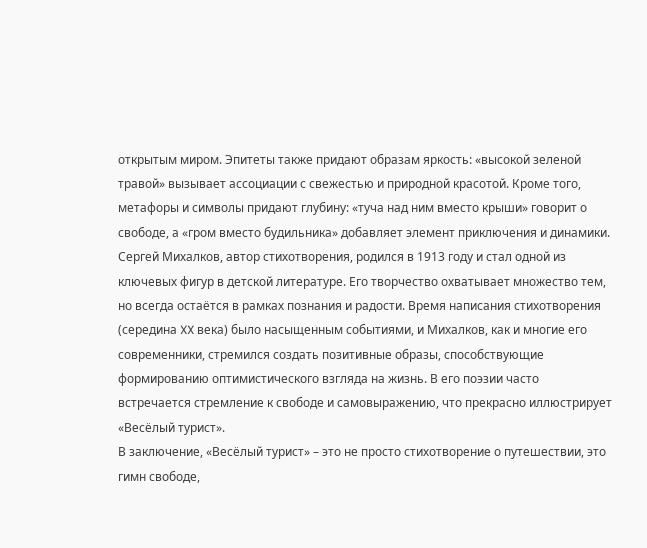открытым миром. Эпитеты также придают образам яркость: «высокой зеленой травой» вызывает ассоциации с свежестью и природной красотой. Кроме того, метафоры и символы придают глубину: «туча над ним вместо крыши» говорит о свободе, а «гром вместо будильника» добавляет элемент приключения и динамики.
Сергей Михалков, автор стихотворения, родился в 1913 году и стал одной из ключевых фигур в детской литературе. Его творчество охватывает множество тем, но всегда остаётся в рамках познания и радости. Время написания стихотворения (середина XX века) было насыщенным событиями, и Михалков, как и многие его современники, стремился создать позитивные образы, способствующие формированию оптимистического взгляда на жизнь. В его поэзии часто встречается стремление к свободе и самовыражению, что прекрасно иллюстрирует «Весёлый турист».
В заключение, «Весёлый турист» – это не просто стихотворение о путешествии, это гимн свободе,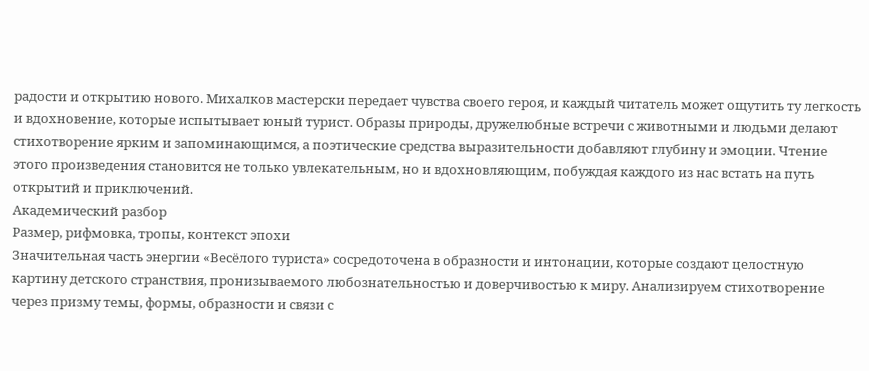радости и открытию нового. Михалков мастерски передает чувства своего героя, и каждый читатель может ощутить ту легкость и вдохновение, которые испытывает юный турист. Образы природы, дружелюбные встречи с животными и людьми делают стихотворение ярким и запоминающимся, а поэтические средства выразительности добавляют глубину и эмоции. Чтение этого произведения становится не только увлекательным, но и вдохновляющим, побуждая каждого из нас встать на путь открытий и приключений.
Академический разбор
Размер, рифмовка, тропы, контекст эпохи
Значительная часть энергии «Весёлого туриста» сосредоточена в образности и интонации, которые создают целостную картину детского странствия, пронизываемого любознательностью и доверчивостью к миру. Анализируем стихотворение через призму темы, формы, образности и связи с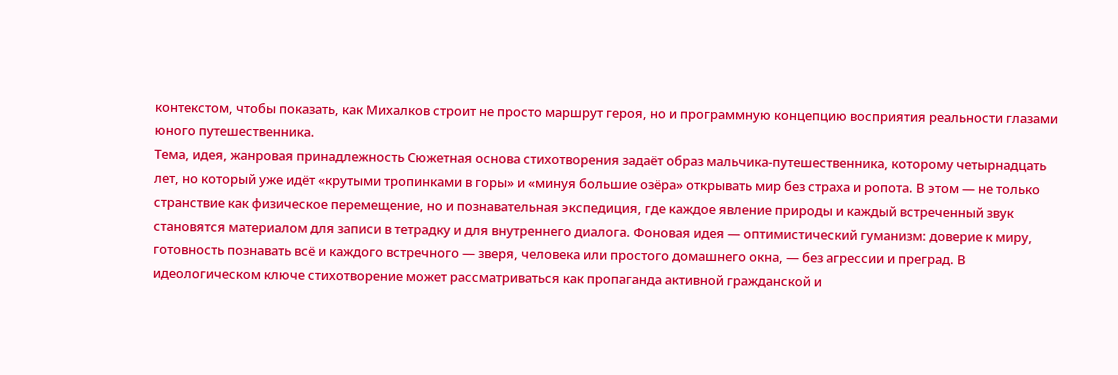контекстом, чтобы показать, как Михалков строит не просто маршрут героя, но и программную концепцию восприятия реальности глазами юного путешественника.
Тема, идея, жанровая принадлежность Сюжетная основа стихотворения задаёт образ мальчика-путешественника, которому четырнадцать лет, но который уже идёт «крутыми тропинками в горы» и «минуя большие озёра» открывать мир без страха и ропота. В этом — не только странствие как физическое перемещение, но и познавательная экспедиция, где каждое явление природы и каждый встреченный звук становятся материалом для записи в тетрадку и для внутреннего диалога. Фоновая идея — оптимистический гуманизм: доверие к миру, готовность познавать всё и каждого встречного — зверя, человека или простого домашнего окна, — без агрессии и преград. В идеологическом ключе стихотворение может рассматриваться как пропаганда активной гражданской и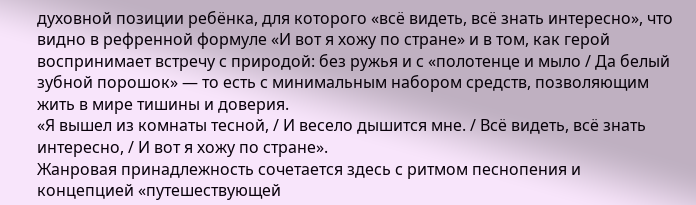духовной позиции ребёнка, для которого «всё видеть, всё знать интересно», что видно в рефренной формуле «И вот я хожу по стране» и в том, как герой воспринимает встречу с природой: без ружья и с «полотенце и мыло / Да белый зубной порошок» — то есть с минимальным набором средств, позволяющим жить в мире тишины и доверия.
«Я вышел из комнаты тесной, / И весело дышится мне. / Всё видеть, всё знать интересно, / И вот я хожу по стране».
Жанровая принадлежность сочетается здесь с ритмом песнопения и концепцией «путешествующей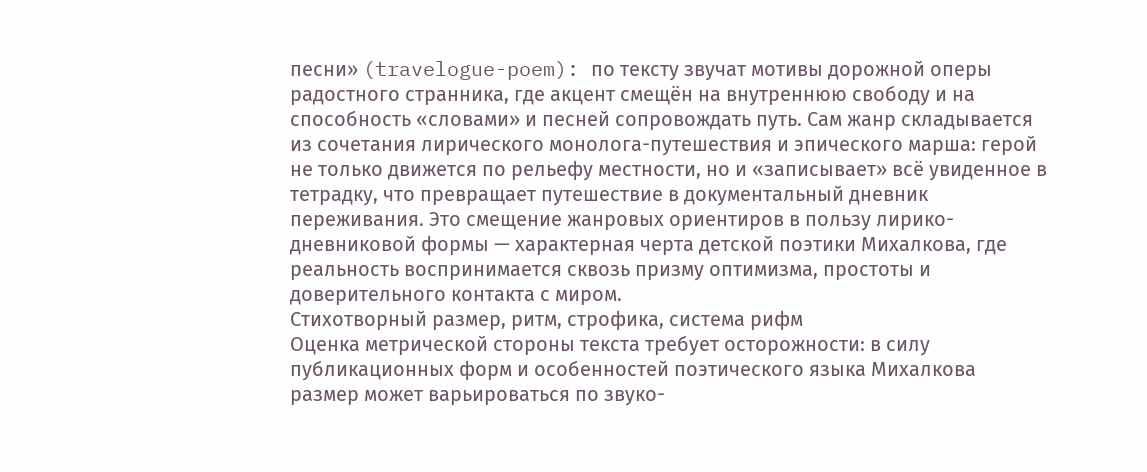песни» (travelogue-poem): по тексту звучат мотивы дорожной оперы радостного странника, где акцент смещён на внутреннюю свободу и на способность «словами» и песней сопровождать путь. Сам жанр складывается из сочетания лирического монолога-путешествия и эпического марша: герой не только движется по рельефу местности, но и «записывает» всё увиденное в тетрадку, что превращает путешествие в документальный дневник переживания. Это смещение жанровых ориентиров в пользу лирико-дневниковой формы — характерная черта детской поэтики Михалкова, где реальность воспринимается сквозь призму оптимизма, простоты и доверительного контакта с миром.
Стихотворный размер, ритм, строфика, система рифм
Оценка метрической стороны текста требует осторожности: в силу публикационных форм и особенностей поэтического языка Михалкова размер может варьироваться по звуко-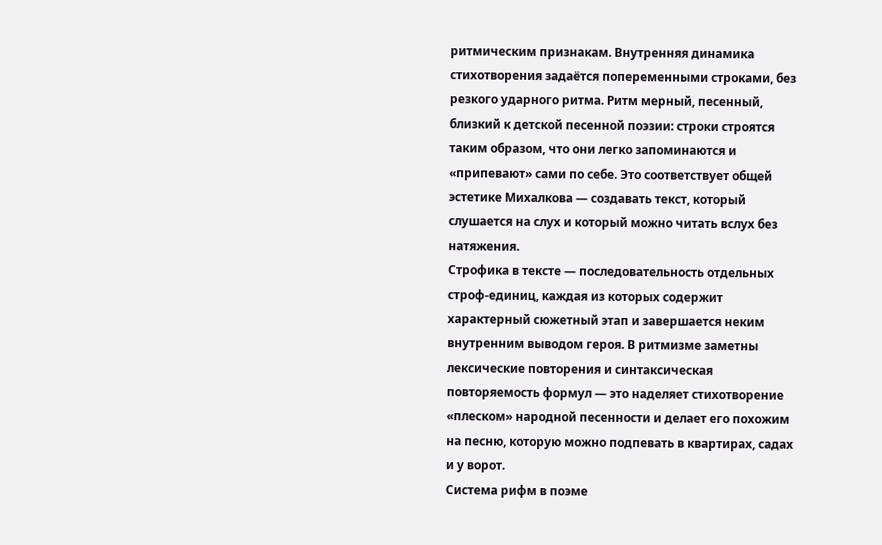ритмическим признакам. Внутренняя динамика стихотворения задаётся попеременными строками, без резкого ударного ритма. Ритм мерный, песенный, близкий к детской песенной поэзии: строки строятся таким образом, что они легко запоминаются и «припевают» сами по себе. Это соответствует общей эстетике Михалкова — создавать текст, который слушается на слух и который можно читать вслух без натяжения.
Строфика в тексте — последовательность отдельных строф-единиц, каждая из которых содержит характерный сюжетный этап и завершается неким внутренним выводом героя. В ритмизме заметны лексические повторения и синтаксическая повторяемость формул — это наделяет стихотворение «плеском» народной песенности и делает его похожим на песню, которую можно подпевать в квартирах, садах и у ворот.
Система рифм в поэме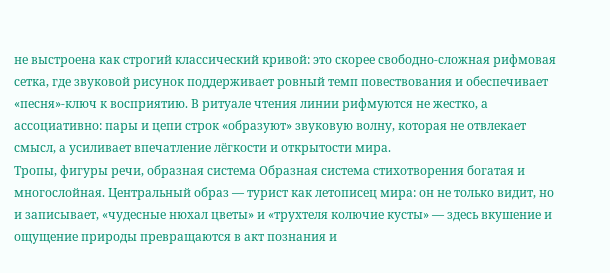не выстроена как строгий классический кривой: это скорее свободно-сложная рифмовая сетка, где звуковой рисунок поддерживает ровный темп повествования и обеспечивает «песня»-ключ к восприятию. В ритуале чтения линии рифмуются не жестко, а ассоциативно: пары и цепи строк «образуют» звуковую волну, которая не отвлекает смысл, а усиливает впечатление лёгкости и открытости мира.
Тропы, фигуры речи, образная система Образная система стихотворения богатая и многослойная. Центральный образ — турист как летописец мира: он не только видит, но и записывает, «чудесные нюхал цветы» и «трухтеля колючие кусты» — здесь вкушение и ощущение природы превращаются в акт познания и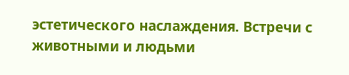эстетического наслаждения. Встречи с животными и людьми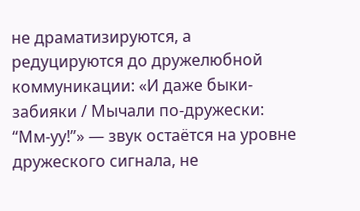не драматизируются, а редуцируются до дружелюбной коммуникации: «И даже быки-забияки / Мычали по-дружески: “Мм-уу!”» — звук остаётся на уровне дружеского сигнала, не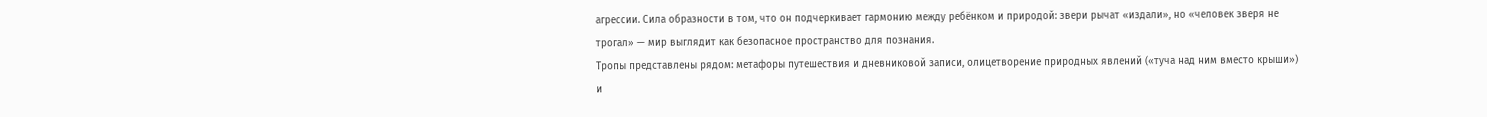агрессии. Сила образности в том, что он подчеркивает гармонию между ребёнком и природой: звери рычат «издали», но «человек зверя не трогал» — мир выглядит как безопасное пространство для познания.
Тропы представлены рядом: метафоры путешествия и дневниковой записи, олицетворение природных явлений («туча над ним вместо крыши») и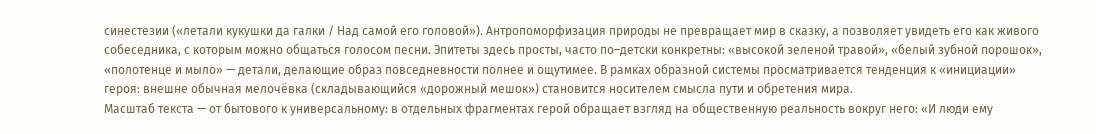синестезии («летали кукушки да галки / Над самой его головой»). Антропоморфизация природы не превращает мир в сказку, а позволяет увидеть его как живого собеседника, с которым можно общаться голосом песни. Эпитеты здесь просты, часто по–детски конкретны: «высокой зеленой травой», «белый зубной порошок», «полотенце и мыло» — детали, делающие образ повседневности полнее и ощутимее. В рамках образной системы просматривается тенденция к «инициации» героя: внешне обычная мелочёвка (складывающийся «дорожный мешок») становится носителем смысла пути и обретения мира.
Масштаб текста — от бытового к универсальному: в отдельных фрагментах герой обращает взгляд на общественную реальность вокруг него: «И люди ему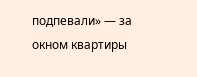подпевали» — за окном квартиры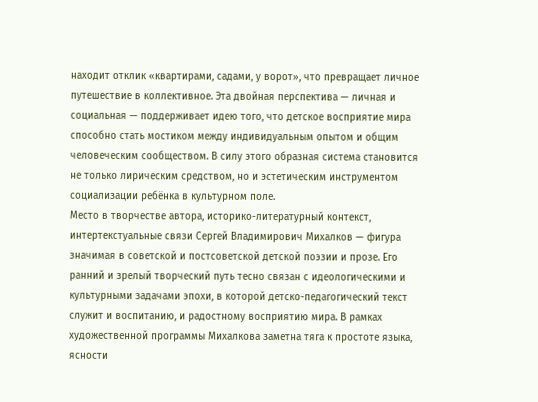находит отклик «квартирами, садами, у ворот», что превращает личное путешествие в коллективное. Эта двойная перспектива — личная и социальная — поддерживает идею того, что детское восприятие мира способно стать мостиком между индивидуальным опытом и общим человеческим сообществом. В силу этого образная система становится не только лирическим средством, но и эстетическим инструментом социализации ребёнка в культурном поле.
Место в творчестве автора, историко-литературный контекст, интертекстуальные связи Сергей Владимирович Михалков — фигура значимая в советской и постсоветской детской поэзии и прозе. Его ранний и зрелый творческий путь тесно связан с идеологическими и культурными задачами эпохи, в которой детско-педагогический текст служит и воспитанию, и радостному восприятию мира. В рамках художественной программы Михалкова заметна тяга к простоте языка, ясности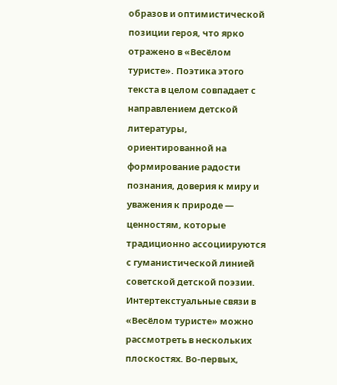образов и оптимистической позиции героя, что ярко отражено в «Весёлом туристе». Поэтика этого текста в целом совпадает с направлением детской литературы, ориентированной на формирование радости познания, доверия к миру и уважения к природе — ценностям, которые традиционно ассоциируются с гуманистической линией советской детской поэзии.
Интертекстуальные связи в «Весёлом туристе» можно рассмотреть в нескольких плоскостях. Во-первых,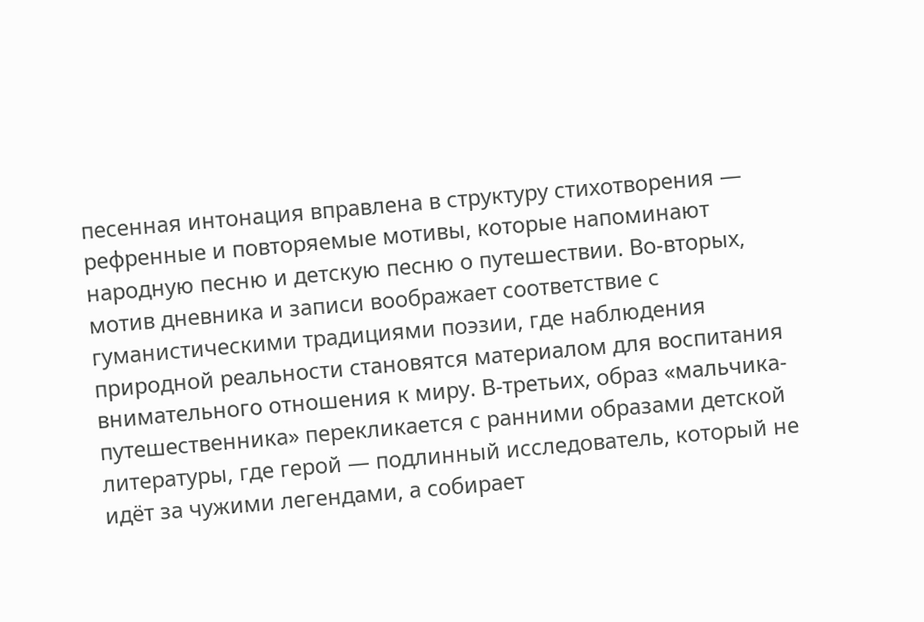песенная интонация вправлена в структуру стихотворения — рефренные и повторяемые мотивы, которые напоминают народную песню и детскую песню о путешествии. Во-вторых, мотив дневника и записи воображает соответствие с гуманистическими традициями поэзии, где наблюдения природной реальности становятся материалом для воспитания внимательного отношения к миру. В-третьих, образ «мальчика-путешественника» перекликается с ранними образами детской литературы, где герой — подлинный исследователь, который не идёт за чужими легендами, а собирает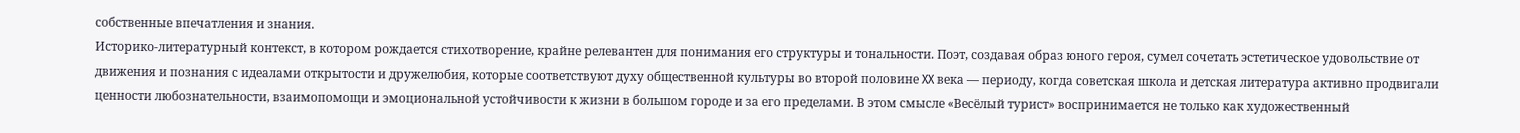собственные впечатления и знания.
Историко-литературный контекст, в котором рождается стихотворение, крайне релевантен для понимания его структуры и тональности. Поэт, создавая образ юного героя, сумел сочетать эстетическое удовольствие от движения и познания с идеалами открытости и дружелюбия, которые соответствуют духу общественной культуры во второй половине XX века — периоду, когда советская школа и детская литература активно продвигали ценности любознательности, взаимопомощи и эмоциональной устойчивости к жизни в большом городе и за его пределами. В этом смысле «Весёлый турист» воспринимается не только как художественный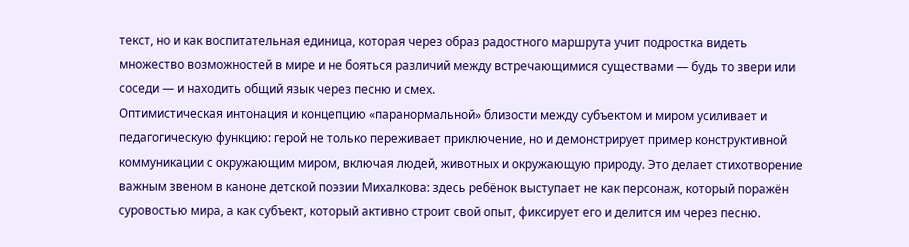текст, но и как воспитательная единица, которая через образ радостного маршрута учит подростка видеть множество возможностей в мире и не бояться различий между встречающимися существами — будь то звери или соседи — и находить общий язык через песню и смех.
Оптимистическая интонация и концепцию «паранормальной» близости между субъектом и миром усиливает и педагогическую функцию: герой не только переживает приключение, но и демонстрирует пример конструктивной коммуникации с окружающим миром, включая людей, животных и окружающую природу. Это делает стихотворение важным звеном в каноне детской поэзии Михалкова: здесь ребёнок выступает не как персонаж, который поражён суровостью мира, а как субъект, который активно строит свой опыт, фиксирует его и делится им через песню.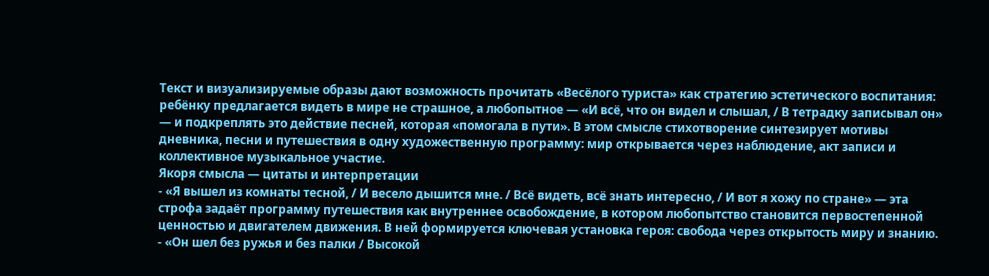Текст и визуализируемые образы дают возможность прочитать «Весёлого туриста» как стратегию эстетического воспитания: ребёнку предлагается видеть в мире не страшное, а любопытное — «И всё, что он видел и слышал, / В тетрадку записывал он» — и подкреплять это действие песней, которая «помогала в пути». В этом смысле стихотворение синтезирует мотивы дневника, песни и путешествия в одну художественную программу: мир открывается через наблюдение, акт записи и коллективное музыкальное участие.
Якоря смысла — цитаты и интерпретации
- «Я вышел из комнаты тесной, / И весело дышится мне. / Всё видеть, всё знать интересно, / И вот я хожу по стране» — эта строфа задаёт программу путешествия как внутреннее освобождение, в котором любопытство становится первостепенной ценностью и двигателем движения. В ней формируется ключевая установка героя: свобода через открытость миру и знанию.
- «Он шел без ружья и без палки / Высокой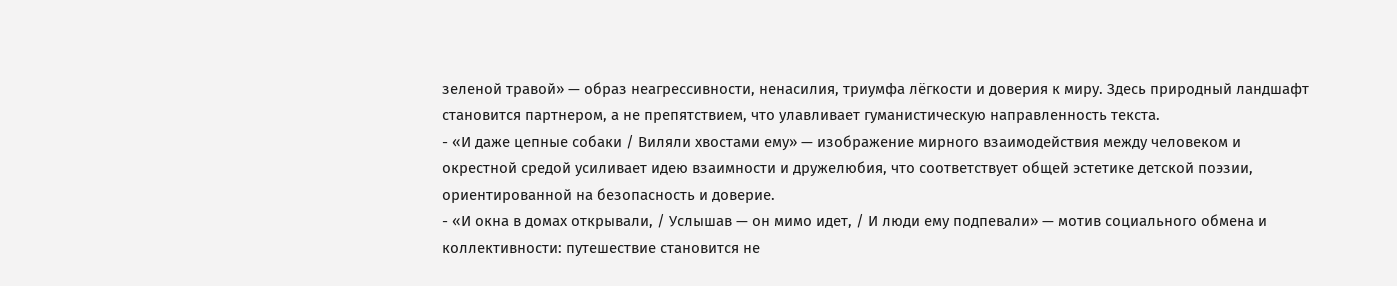зеленой травой» — образ неагрессивности, ненасилия, триумфа лёгкости и доверия к миру. Здесь природный ландшафт становится партнером, а не препятствием, что улавливает гуманистическую направленность текста.
- «И даже цепные собаки / Виляли хвостами ему» — изображение мирного взаимодействия между человеком и окрестной средой усиливает идею взаимности и дружелюбия, что соответствует общей эстетике детской поэзии, ориентированной на безопасность и доверие.
- «И окна в домах открывали, / Услышав — он мимо идет, / И люди ему подпевали» — мотив социального обмена и коллективности: путешествие становится не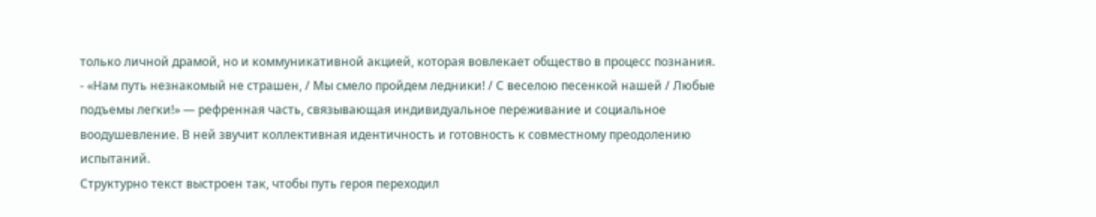только личной драмой, но и коммуникативной акцией, которая вовлекает общество в процесс познания.
- «Нам путь незнакомый не страшен, / Мы смело пройдем ледники! / С веселою песенкой нашей / Любые подъемы легки!» — рефренная часть, связывающая индивидуальное переживание и социальное воодушевление. В ней звучит коллективная идентичность и готовность к совместному преодолению испытаний.
Структурно текст выстроен так, чтобы путь героя переходил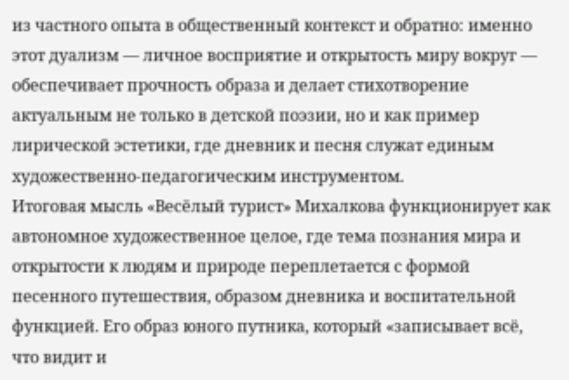из частного опыта в общественный контекст и обратно: именно этот дуализм — личное восприятие и открытость миру вокруг — обеспечивает прочность образа и делает стихотворение актуальным не только в детской поэзии, но и как пример лирической эстетики, где дневник и песня служат единым художественно-педагогическим инструментом.
Итоговая мысль «Весёлый турист» Михалкова функционирует как автономное художественное целое, где тема познания мира и открытости к людям и природе переплетается с формой песенного путешествия, образом дневника и воспитательной функцией. Его образ юного путника, который «записывает всё, что видит и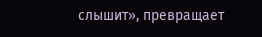слышит», превращает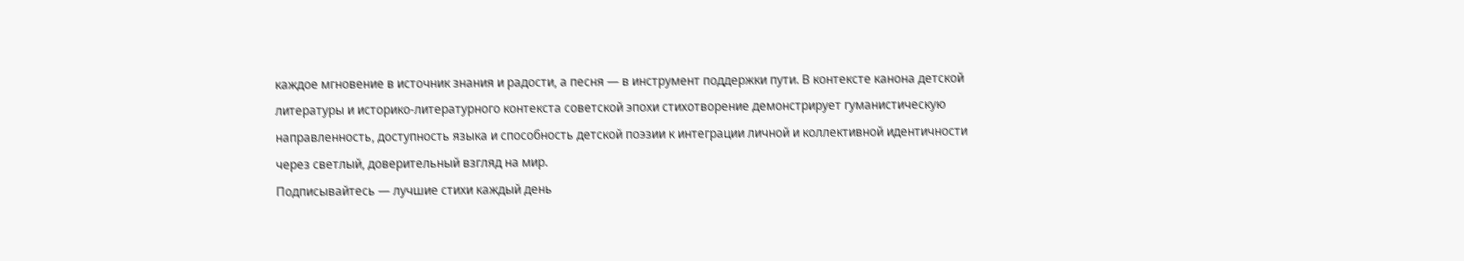каждое мгновение в источник знания и радости, а песня — в инструмент поддержки пути. В контексте канона детской литературы и историко-литературного контекста советской эпохи стихотворение демонстрирует гуманистическую направленность, доступность языка и способность детской поэзии к интеграции личной и коллективной идентичности через светлый, доверительный взгляд на мир.
Подписывайтесь — лучшие стихи каждый день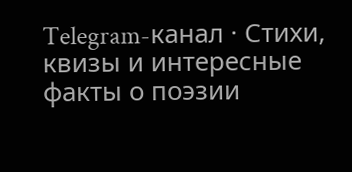Telegram-канал · Стихи, квизы и интересные факты о поэзии